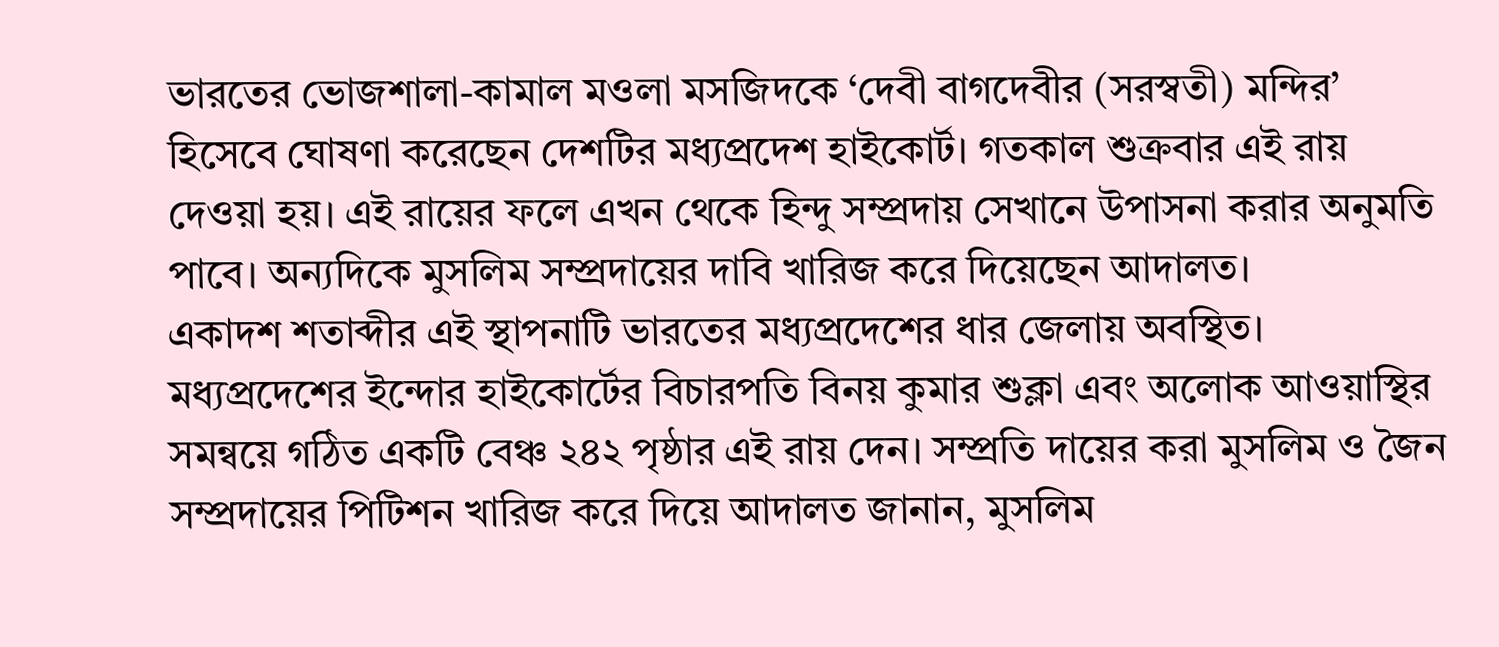ভারতের ভোজশালা-কামাল মওলা মসজিদকে ‘দেবী বাগদেবীর (সরস্বতী) মন্দির’ হিসেবে ঘোষণা করেছেন দেশটির মধ্যপ্রদেশ হাইকোর্ট। গতকাল শুক্রবার এই রায় দেওয়া হয়। এই রায়ের ফলে এখন থেকে হিন্দু সম্প্রদায় সেখানে উপাসনা করার অনুমতি পাবে। অন্যদিকে মুসলিম সম্প্রদায়ের দাবি খারিজ করে দিয়েছেন আদালত।
একাদশ শতাব্দীর এই স্থাপনাটি ভারতের মধ্যপ্রদেশের ধার জেলায় অবস্থিত।
মধ্যপ্রদেশের ইন্দোর হাইকোর্টের বিচারপতি বিনয় কুমার শুক্লা এবং অলোক আওয়াস্থির সমন্বয়ে গঠিত একটি বেঞ্চ ২৪২ পৃষ্ঠার এই রায় দেন। সম্প্রতি দায়ের করা মুসলিম ও জৈন সম্প্রদায়ের পিটিশন খারিজ করে দিয়ে আদালত জানান, মুসলিম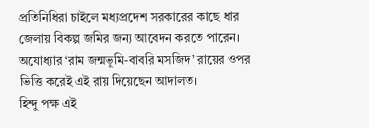প্রতিনিধিরা চাইলে মধ্যপ্রদেশ সরকারের কাছে ধার জেলায় বিকল্প জমির জন্য আবেদন করতে পারেন।
অযোধ্যার ‘রাম জন্মভূমি-বাবরি মসজিদ’ রায়ের ওপর ভিত্তি করেই এই রায় দিয়েছেন আদালত।
হিন্দু পক্ষ এই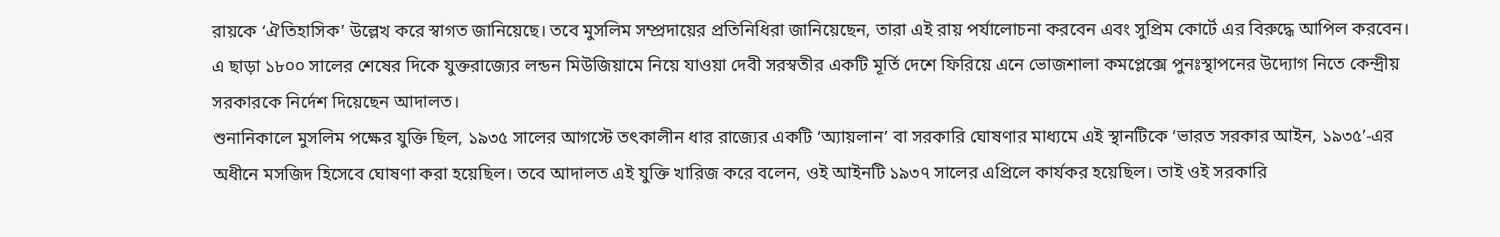রায়কে ‘ঐতিহাসিক’ উল্লেখ করে স্বাগত জানিয়েছে। তবে মুসলিম সম্প্রদায়ের প্রতিনিধিরা জানিয়েছেন, তারা এই রায় পর্যালোচনা করবেন এবং সুপ্রিম কোর্টে এর বিরুদ্ধে আপিল করবেন।
এ ছাড়া ১৮০০ সালের শেষের দিকে যুক্তরাজ্যের লন্ডন মিউজিয়ামে নিয়ে যাওয়া দেবী সরস্বতীর একটি মূর্তি দেশে ফিরিয়ে এনে ভোজশালা কমপ্লেক্সে পুনঃস্থাপনের উদ্যোগ নিতে কেন্দ্রীয় সরকারকে নির্দেশ দিয়েছেন আদালত।
শুনানিকালে মুসলিম পক্ষের যুক্তি ছিল, ১৯৩৫ সালের আগস্টে তৎকালীন ধার রাজ্যের একটি ‘অ্যায়লান’ বা সরকারি ঘোষণার মাধ্যমে এই স্থানটিকে ‘ভারত সরকার আইন, ১৯৩৫’-এর অধীনে মসজিদ হিসেবে ঘোষণা করা হয়েছিল। তবে আদালত এই যুক্তি খারিজ করে বলেন, ওই আইনটি ১৯৩৭ সালের এপ্রিলে কার্যকর হয়েছিল। তাই ওই সরকারি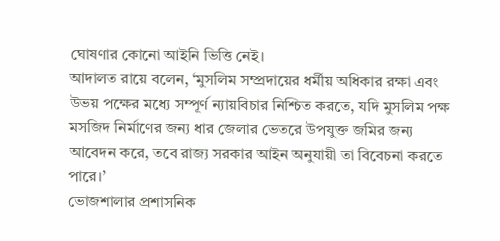ঘোষণার কোনো আইনি ভিত্তি নেই।
আদালত রায়ে বলেন, ‘মুসলিম সম্প্রদায়ের ধর্মীয় অধিকার রক্ষা এবং উভয় পক্ষের মধ্যে সম্পূর্ণ ন্যায়বিচার নিশ্চিত করতে, যদি মুসলিম পক্ষ মসজিদ নির্মাণের জন্য ধার জেলার ভেতরে উপযুক্ত জমির জন্য আবেদন করে, তবে রাজ্য সরকার আইন অনুযায়ী তা বিবেচনা করতে পারে।’
ভোজশালার প্রশাসনিক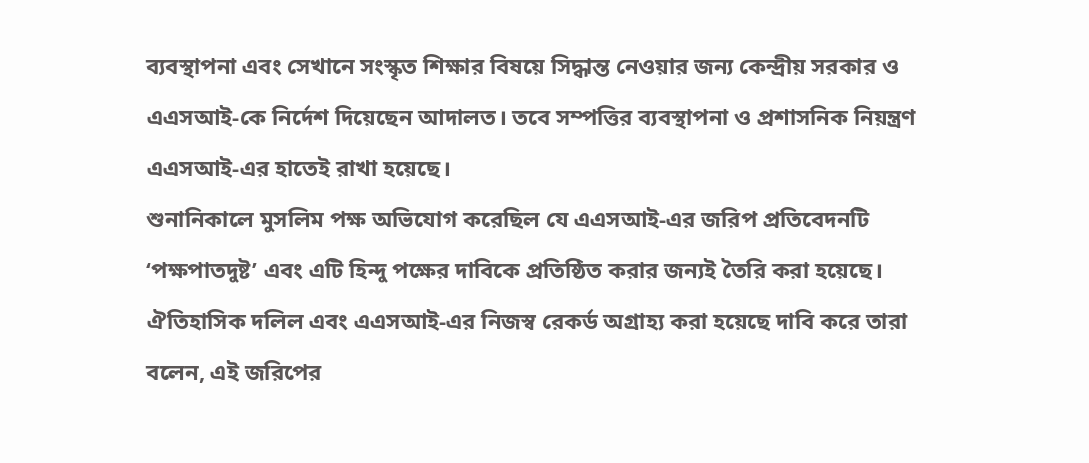ব্যবস্থাপনা এবং সেখানে সংস্কৃত শিক্ষার বিষয়ে সিদ্ধান্ত নেওয়ার জন্য কেন্দ্রীয় সরকার ও এএসআই-কে নির্দেশ দিয়েছেন আদালত। তবে সম্পত্তির ব্যবস্থাপনা ও প্রশাসনিক নিয়ন্ত্রণ এএসআই-এর হাতেই রাখা হয়েছে।
শুনানিকালে মুসলিম পক্ষ অভিযোগ করেছিল যে এএসআই-এর জরিপ প্রতিবেদনটি ‘পক্ষপাতদুষ্ট’ এবং এটি হিন্দু পক্ষের দাবিকে প্রতিষ্ঠিত করার জন্যই তৈরি করা হয়েছে। ঐতিহাসিক দলিল এবং এএসআই-এর নিজস্ব রেকর্ড অগ্রাহ্য করা হয়েছে দাবি করে তারা বলেন, এই জরিপের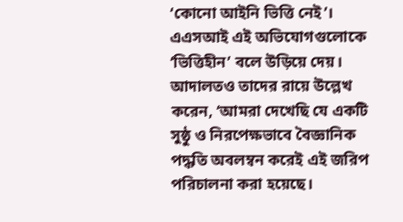‘কোনো আইনি ভিত্তি নেই’।
এএসআই এই অভিযোগগুলোকে ‘ভিত্তিহীন’ বলে উড়িয়ে দেয়। আদালতও তাদের রায়ে উল্লেখ করেন, ‘আমরা দেখেছি যে একটি সুষ্ঠু ও নিরপেক্ষভাবে বৈজ্ঞানিক পদ্ধতি অবলম্বন করেই এই জরিপ পরিচালনা করা হয়েছে।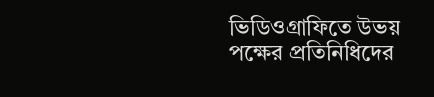ভিডিওগ্রাফিতে উভয় পক্ষের প্রতিনিধিদের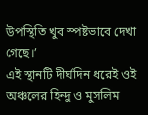উপস্থিতি খুব স্পষ্টভাবে দেখা গেছে।’
এই স্থানটি দীর্ঘদিন ধরেই ওই অঞ্চলের হিন্দু ও মুসলিম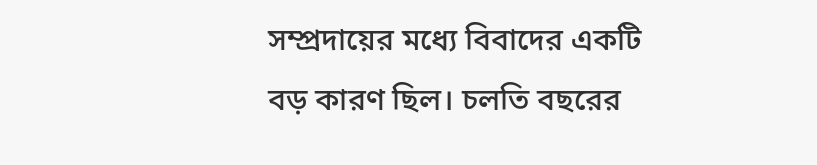সম্প্রদায়ের মধ্যে বিবাদের একটি বড় কারণ ছিল। চলতি বছরের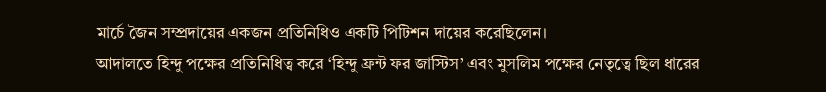মার্চে জৈন সম্প্রদায়ের একজন প্রতিনিধিও একটি পিটিশন দায়ের করেছিলেন।
আদালতে হিন্দু পক্ষের প্রতিনিধিত্ব করে ‘হিন্দু ফ্রন্ট ফর জাস্টিস’ এবং মুসলিম পক্ষের নেতৃত্বে ছিল ধারের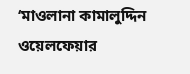‘মাওলানা কামালুদ্দিন ওয়েলফেয়ার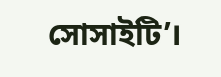সোসাইটি’।